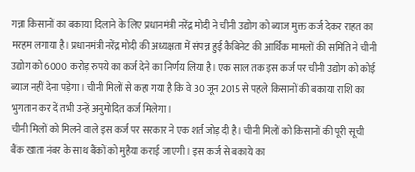गन्ना किसानों का बकाया दिलाने के लिए प्रधानमंत्री नरेंद्र मोदी ने चीनी उद्योग को ब्याज मुक्त कर्ज देकर राहत का मरहम लगाया है। प्रधानमंत्री नरेंद्र मोदी की अध्यक्षता में संपन्न हुई कैबिनेट की आर्थिक मामलों की समिति ने चीनी उद्योग को 6000 करोड़ रुपये का कर्ज देने का निर्णय लिया है। एक साल तक इस कर्ज पर चीनी उद्योग को कोई ब्याज नहीं देना पड़ेगा। चीनी मिलों से कहा गया है कि वे 30 जून 2015 से पहले किसानों की बकाया राशि का भुगतान कर दें तभी उन्हें अनुमोदित कर्ज मिलेगा।
चीनी मिलों को मिलने वाले इस कर्ज पर सरकार ने एक शर्त जोड़ दी है। चीनी मिलों को किसानों की पूरी सूची बैंक खाता नंबर के साथ बैंकों को मुहैया कराई जाएगी। इस कर्ज से बकाये का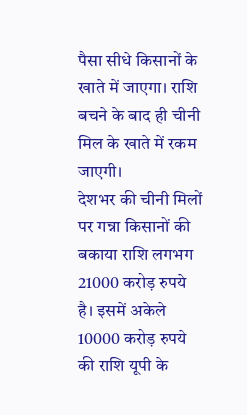पैसा सीधे किसानों के खाते में जाएगा। राशि बचने के बाद ही चीनी मिल के खाते में रकम जाएगी।
देशभर की चीनी मिलों पर गन्ना किसानों की बकाया राशि लगभग 21000 करोड़ रुपये है। इसमें अकेले 10000 करोड़ रुपये की राशि यूपी के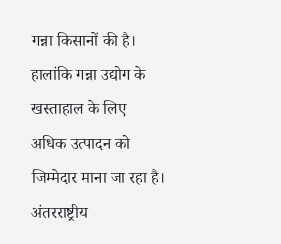गन्ना किसानों की है। हालांकि गन्ना उद्योग के खस्ताहाल के लिए अधिक उत्पादन को जिम्मेदार माना जा रहा है। अंतरराष्ट्रीय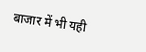बाजार में भी यही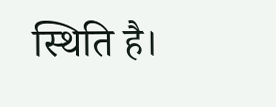स्थिति है।